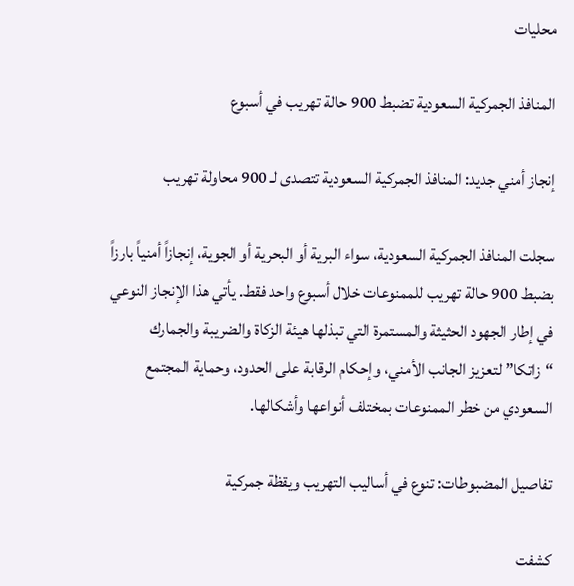محليات

المنافذ الجمركية السعودية تضبط 900 حالة تهريب في أسبوع

إنجاز أمني جديد: المنافذ الجمركية السعودية تتصدى لـ 900 محاولة تهريب

سجلت المنافذ الجمركية السعودية، سواء البرية أو البحرية أو الجوية، إنجازاً أمنياً بارزاً بضبط 900 حالة تهريب للممنوعات خلال أسبوع واحد فقط. يأتي هذا الإنجاز النوعي في إطار الجهود الحثيثة والمستمرة التي تبذلها هيئة الزكاة والضريبة والجمارك “زاتكا” لتعزيز الجانب الأمني، وإحكام الرقابة على الحدود، وحماية المجتمع السعودي من خطر الممنوعات بمختلف أنواعها وأشكالها.

تفاصيل المضبوطات: تنوع في أساليب التهريب ويقظة جمركية

كشفت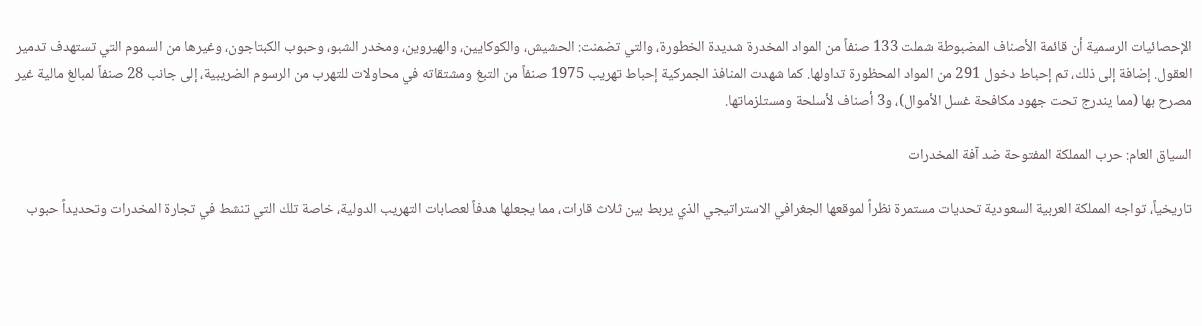الإحصائيات الرسمية أن قائمة الأصناف المضبوطة شملت 133 صنفاً من المواد المخدرة شديدة الخطورة، والتي تضمنت: الحشيش، والكوكايين، والهيروين، ومخدر الشبو، وحبوب الكبتاجون، وغيرها من السموم التي تستهدف تدمير العقول. إضافة إلى ذلك، تم إحباط دخول 291 من المواد المحظورة تداولها. كما شهدت المنافذ الجمركية إحباط تهريب 1975 صنفاً من التبغ ومشتقاته في محاولات للتهرب من الرسوم الضريبية، إلى جانب 28 صنفاً لمبالغ مالية غير مصرح بها (مما يندرج تحت جهود مكافحة غسل الأموال)، و3 أصناف لأسلحة ومستلزماتها.

السياق العام: حرب المملكة المفتوحة ضد آفة المخدرات

تاريخياً، تواجه المملكة العربية السعودية تحديات مستمرة نظراً لموقعها الجغرافي الاستراتيجي الذي يربط بين ثلاث قارات، مما يجعلها هدفاً لعصابات التهريب الدولية، خاصة تلك التي تنشط في تجارة المخدرات وتحديداً حبوب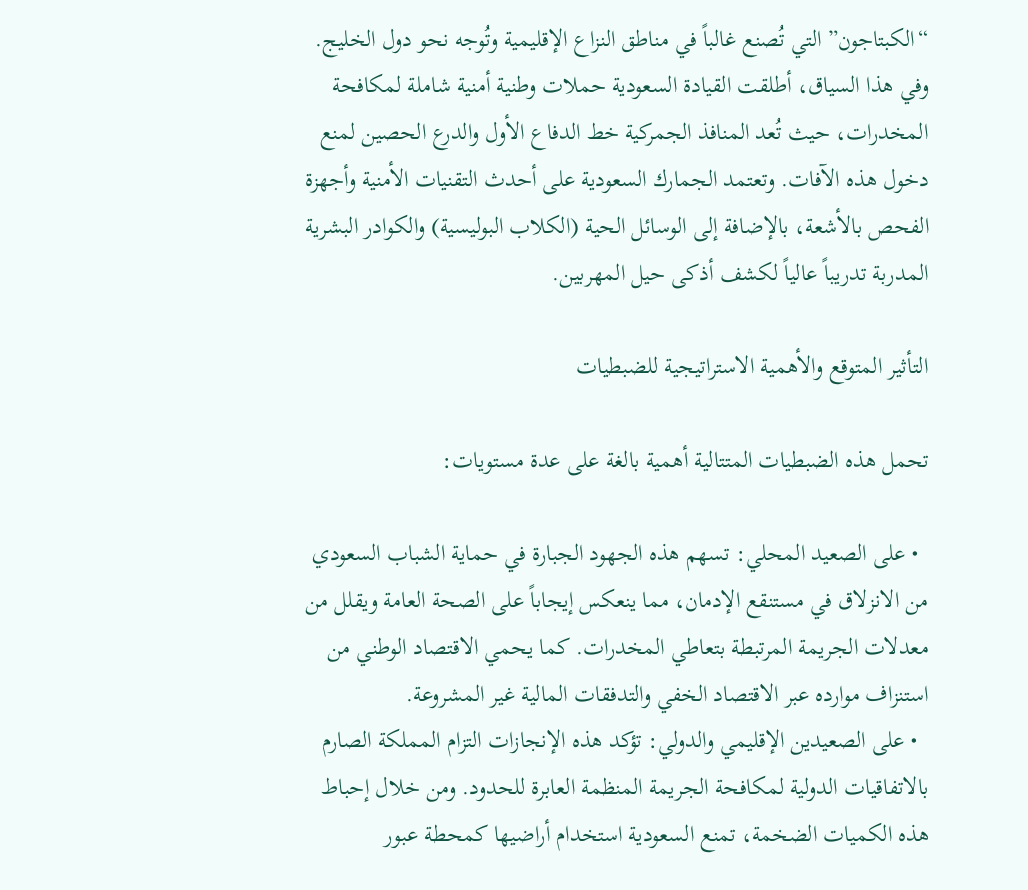“الكبتاجون” التي تُصنع غالباً في مناطق النزاع الإقليمية وتُوجه نحو دول الخليج. وفي هذا السياق، أطلقت القيادة السعودية حملات وطنية أمنية شاملة لمكافحة المخدرات، حيث تُعد المنافذ الجمركية خط الدفاع الأول والدرع الحصين لمنع دخول هذه الآفات. وتعتمد الجمارك السعودية على أحدث التقنيات الأمنية وأجهزة الفحص بالأشعة، بالإضافة إلى الوسائل الحية (الكلاب البوليسية) والكوادر البشرية المدربة تدريباً عالياً لكشف أذكى حيل المهربين.

التأثير المتوقع والأهمية الاستراتيجية للضبطيات

تحمل هذه الضبطيات المتتالية أهمية بالغة على عدة مستويات:

  • على الصعيد المحلي: تسهم هذه الجهود الجبارة في حماية الشباب السعودي من الانزلاق في مستنقع الإدمان، مما ينعكس إيجاباً على الصحة العامة ويقلل من معدلات الجريمة المرتبطة بتعاطي المخدرات. كما يحمي الاقتصاد الوطني من استنزاف موارده عبر الاقتصاد الخفي والتدفقات المالية غير المشروعة.
  • على الصعيدين الإقليمي والدولي: تؤكد هذه الإنجازات التزام المملكة الصارم بالاتفاقيات الدولية لمكافحة الجريمة المنظمة العابرة للحدود. ومن خلال إحباط هذه الكميات الضخمة، تمنع السعودية استخدام أراضيها كمحطة عبور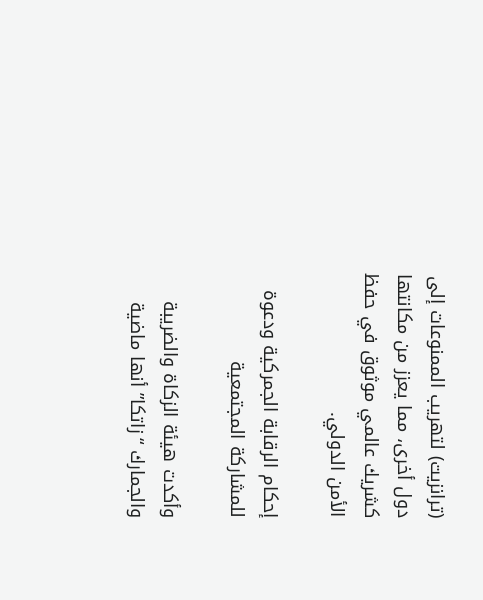(ترانزيت) لتهريب الممنوعات إلى دول أخرى، مما يعزز من مكانتها كشريك عالمي موثوق في حفظ الأمن الدولي.

إحكام الرقابة الجمركية ودعوة للمشاركة المجتمعية

وأكدت هيئة الزكاة والضريبة والجمارك “زاتكا” أنها ماضية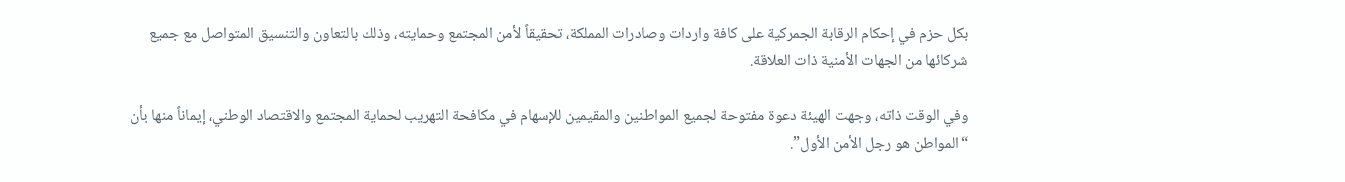بكل حزم في إحكام الرقابة الجمركية على كافة واردات وصادرات المملكة، تحقيقاً لأمن المجتمع وحمايته، وذلك بالتعاون والتنسيق المتواصل مع جميع شركائها من الجهات الأمنية ذات العلاقة.

وفي الوقت ذاته، وجهت الهيئة دعوة مفتوحة لجميع المواطنين والمقيمين للإسهام في مكافحة التهريب لحماية المجتمع والاقتصاد الوطني، إيماناً منها بأن “المواطن هو رجل الأمن الأول”.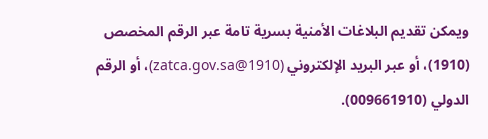ويمكن تقديم البلاغات الأمنية بسرية تامة عبر الرقم المخصص (1910)، أو عبر البريد الإلكتروني (1910@zatca.gov.sa)، أو الرقم الدولي (009661910).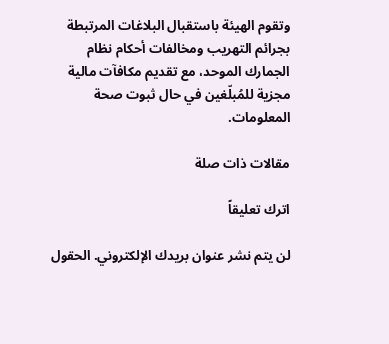وتقوم الهيئة باستقبال البلاغات المرتبطة بجرائم التهريب ومخالفات أحكام نظام الجمارك الموحد، مع تقديم مكافآت مالية مجزية للمُبلّغين في حال ثبوت صحة المعلومات.

مقالات ذات صلة

اترك تعليقاً

لن يتم نشر عنوان بريدك الإلكتروني. الحقول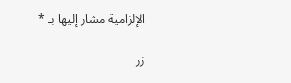الإلزامية مشار إليها بـ *

زر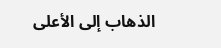الذهاب إلى الأعلى